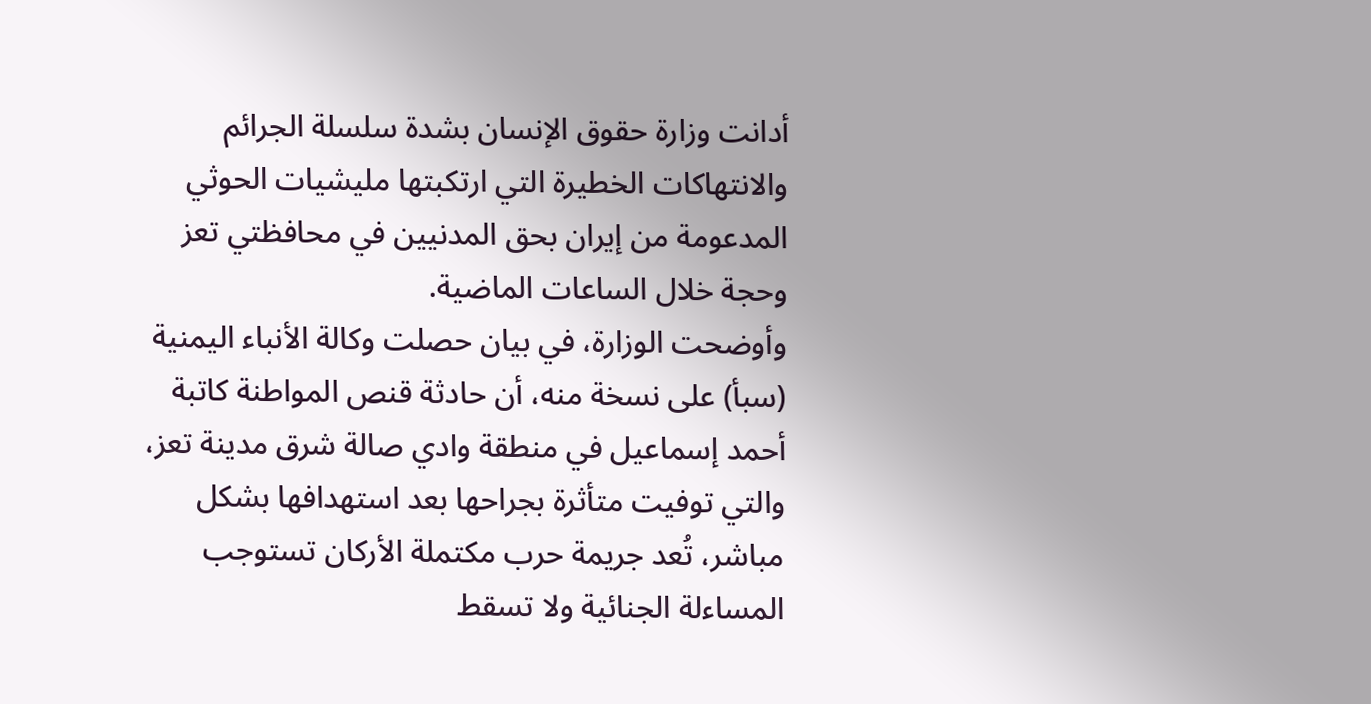أدانت وزارة حقوق الإنسان بشدة سلسلة الجرائم والانتهاكات الخطيرة التي ارتكبتها مليشيات الحوثي المدعومة من إيران بحق المدنيين في محافظتي تعز وحجة خلال الساعات الماضية.
وأوضحت الوزارة، في بيان حصلت وكالة الأنباء اليمنية (سبأ) على نسخة منه، أن حادثة قنص المواطنة كاتبة أحمد إسماعيل في منطقة وادي صالة شرق مدينة تعز، والتي توفيت متأثرة بجراحها بعد استهدافها بشكل مباشر، تُعد جريمة حرب مكتملة الأركان تستوجب المساءلة الجنائية ولا تسقط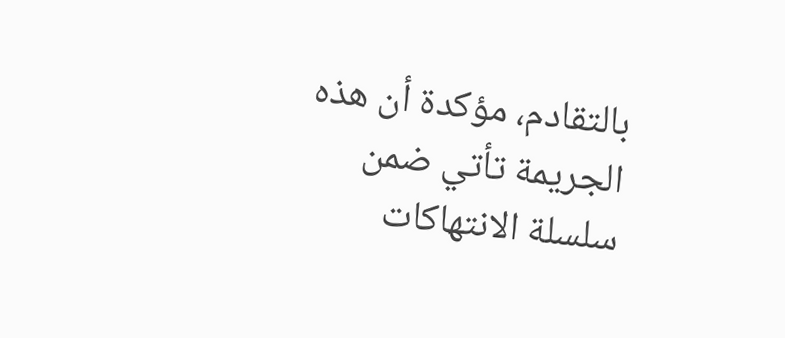بالتقادم، مؤكدة أن هذه الجريمة تأتي ضمن سلسلة الانتهاكات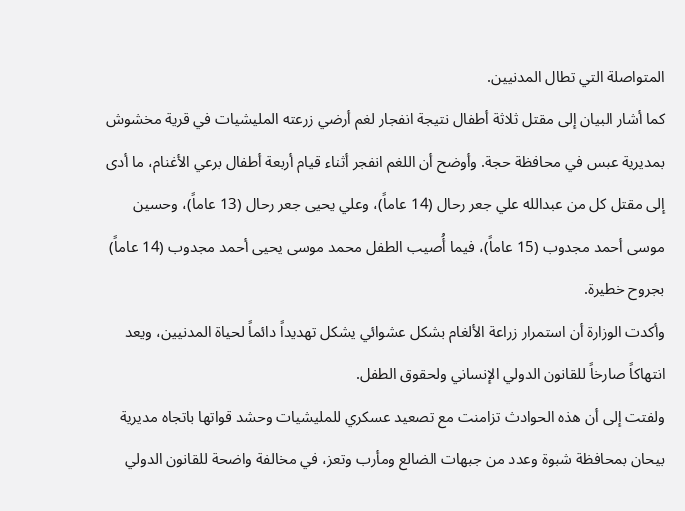المتواصلة التي تطال المدنيين.
كما أشار البيان إلى مقتل ثلاثة أطفال نتيجة انفجار لغم أرضي زرعته المليشيات في قرية مخشوش بمديرية عبس في محافظة حجة. وأوضح أن اللغم انفجر أثناء قيام أربعة أطفال برعي الأغنام، ما أدى إلى مقتل كل من عبدالله علي جعر رحال (14 عاماً)، وعلي يحيى جعر رحال (13 عاماً)، وحسين موسى أحمد مجدوب (15 عاماً)، فيما أُصيب الطفل محمد موسى يحيى أحمد مجدوب (14 عاماً) بجروح خطيرة.
وأكدت الوزارة أن استمرار زراعة الألغام بشكل عشوائي يشكل تهديداً دائماً لحياة المدنيين، ويعد انتهاكاً صارخاً للقانون الدولي الإنساني ولحقوق الطفل.
ولفتت إلى أن هذه الحوادث تزامنت مع تصعيد عسكري للمليشيات وحشد قواتها باتجاه مديرية بيحان بمحافظة شبوة وعدد من جبهات الضالع ومأرب وتعز، في مخالفة واضحة للقانون الدولي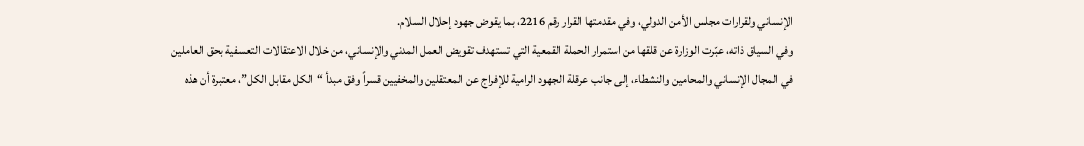الإنساني ولقرارات مجلس الأمن الدولي، وفي مقدمتها القرار رقم 2216، بما يقوض جهود إحلال السلام.
وفي السياق ذاته، عبّرت الوزارة عن قلقها من استمرار الحملة القمعية التي تستهدف تقويض العمل المدني والإنساني، من خلال الاعتقالات التعسفية بحق العاملين في المجال الإنساني والمحامين والنشطاء، إلى جانب عرقلة الجهود الرامية للإفراج عن المعتقلين والمخفيين قسراً وفق مبدأ “الكل مقابل الكل”، معتبرة أن هذه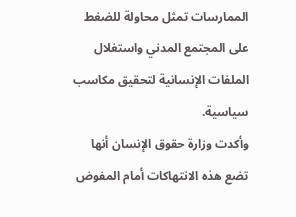الممارسات تمثل محاولة للضغط على المجتمع المدني واستغلال الملفات الإنسانية لتحقيق مكاسب سياسية.
وأكدت وزارة حقوق الإنسان أنها تضع هذه الانتهاكات أمام المفوض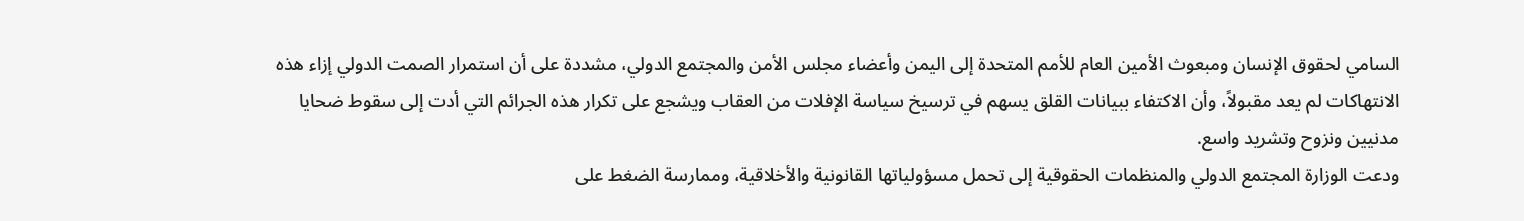السامي لحقوق الإنسان ومبعوث الأمين العام للأمم المتحدة إلى اليمن وأعضاء مجلس الأمن والمجتمع الدولي، مشددة على أن استمرار الصمت الدولي إزاء هذه الانتهاكات لم يعد مقبولاً، وأن الاكتفاء ببيانات القلق يسهم في ترسيخ سياسة الإفلات من العقاب ويشجع على تكرار هذه الجرائم التي أدت إلى سقوط ضحايا مدنيين ونزوح وتشريد واسع.
ودعت الوزارة المجتمع الدولي والمنظمات الحقوقية إلى تحمل مسؤولياتها القانونية والأخلاقية، وممارسة الضغط على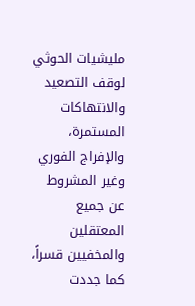مليشيات الحوثي لوقف التصعيد والانتهاكات المستمرة، والإفراج الفوري وغير المشروط عن جميع المعتقلين والمخفيين قسراً، كما جددت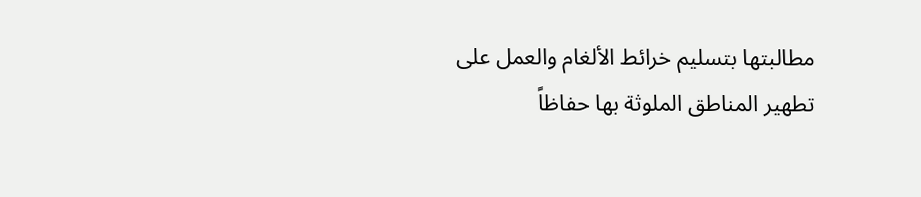مطالبتها بتسليم خرائط الألغام والعمل على تطهير المناطق الملوثة بها حفاظاً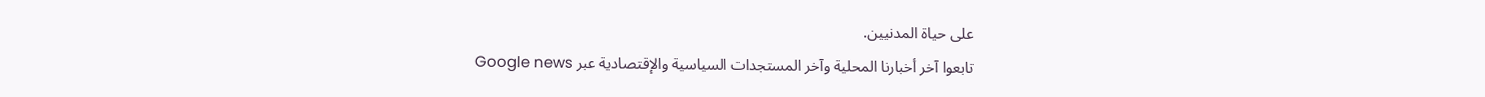على حياة المدنيين.
تابعوا آخر أخبارنا المحلية وآخر المستجدات السياسية والإقتصادية عبر Google news